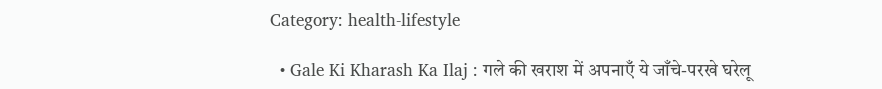Category: health-lifestyle

  • Gale Ki Kharash Ka Ilaj : गले की खराश में अपनाएँ ये जाँचे-परखे घरेलू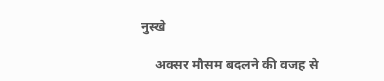नुस्खे

    अक्सर मौसम बदलने की वजह से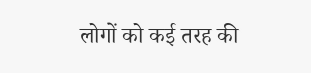लोगों को कई तरह की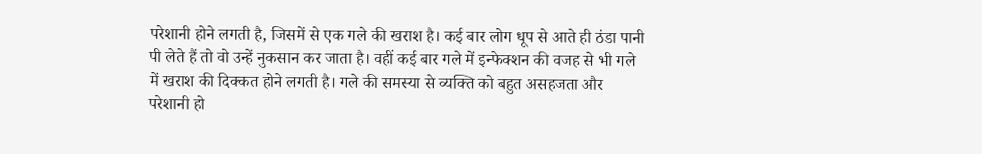परेशानी होने लगती है, जिसमें से एक गले की खराश है। कई बार लोग धूप से आते ही ठंडा पानी पी लेते हैं तो वो उन्हें नुकसान कर जाता है। वहीं कई बार गले में इन्फेक्शन की वजह से भी गले में खराश की दिक्कत होने लगती है। गले की समस्या से व्यक्ति को बहुत असहजता और परेशानी हो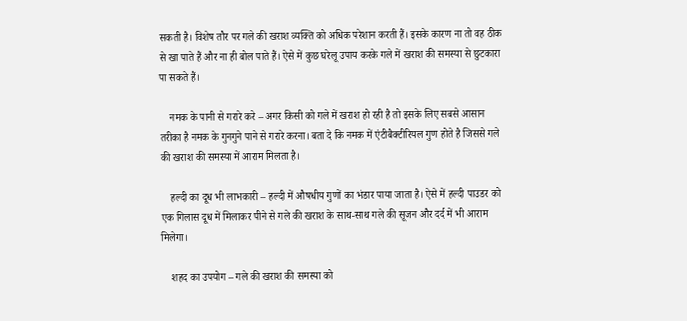सकती है। विशेष तौर पर गले की खराश व्यक्ति को अधिक परेशान करती हैं। इसके कारण ना तो वह ठीक से खा पाते हैं और ना ही बोल पाते हैं। ऐसे में कुछ घरेलू उपाय करके गले में खराश की समस्या से छुटकारा पा सकते हैं।

    नमक के पानी से गरारे करे – अगर किसी को गले में खराश हो रही है तो इसके लिए सबसे आसान तरीका है नमक के गुनगुने पाने से गरारे करना। बता दे कि नमक में एंटीबैक्टीरियल गुण होते है जिससे गले की खराश की समस्या में आराम मिलता है।

    हल्दी का दूध भी लाभकारी – हल्दी में औषधीय गुणों का भंडार पाया जाता है। ऐसे में हल्दी पाउडर को एक गिलास दूध में मिलाकर पीने से गले की खराश के साथ-साथ गले की सूजन और दर्द में भी आराम मिलेगा।

    शहद का उपयोग – गले की खराश की समस्या को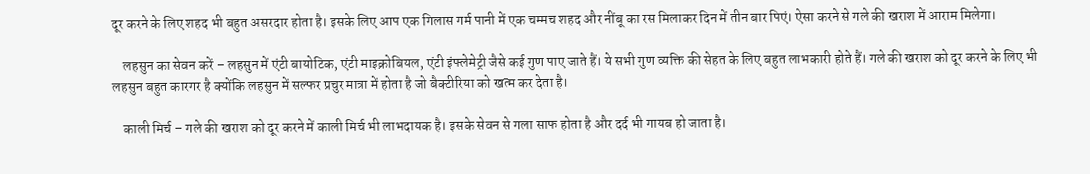दूर करने के लिए शहद भी बहुत असरदार होता है। इसके लिए आप एक गिलास गर्म पानी में एक चम्मच शहद और नींबू का रस मिलाकर दिन में तीन बार पिएं। ऐसा करने से गले की खराश में आराम मिलेगा।

    लहसुन का सेवन करें – लहसुन में एंटी बायोटिक, एंटी माइक्रोबियल, एंटी इंफ्लेमेट्री जैसे कई गुण पाए जाते हैं। ये सभी गुण व्यक्ति की सेहत के लिए बहुत लाभकारी होते हैं। गले की खराश को दूर करने के लिए भी लहसुन बहुत कारगर है क्योंकि लहसुन में सल्फर प्रचुर मात्रा में होता है जो बैक्टीरिया को खत्म कर देता है।

    काली मिर्च – गले की खराश को दूर करने में काली मिर्च भी लाभदायक है। इसके सेवन से गला साफ होता है और दर्द भी गायब हो जाता है।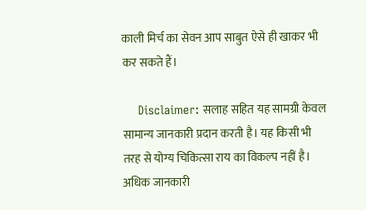काली मिर्च का सेवन आप साबुत ऐसे ही खाकर भी कर सकते हैं।

    Disclaimer: सलाह सहित यह सामग्री केवल सामान्य जानकारी प्रदान करती है। यह किसी भी तरह से योग्य चिकित्सा राय का विकल्प नहीं है। अधिक जानकारी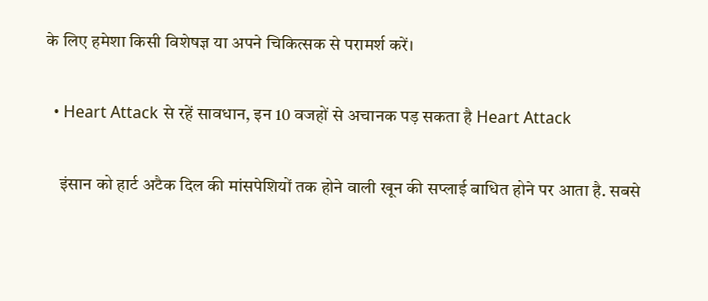के लिए हमेशा किसी विशेषज्ञ या अपने चिकित्सक से परामर्श करें।

  • Heart Attack से रहें सावधान, इन 10 वजहों से अचानक पड़ सकता है Heart Attack

    इंसान को हार्ट अटैक दिल की मांसपेशियों तक होने वाली खून की सप्लाई बाधित होने पर आता है. सबसे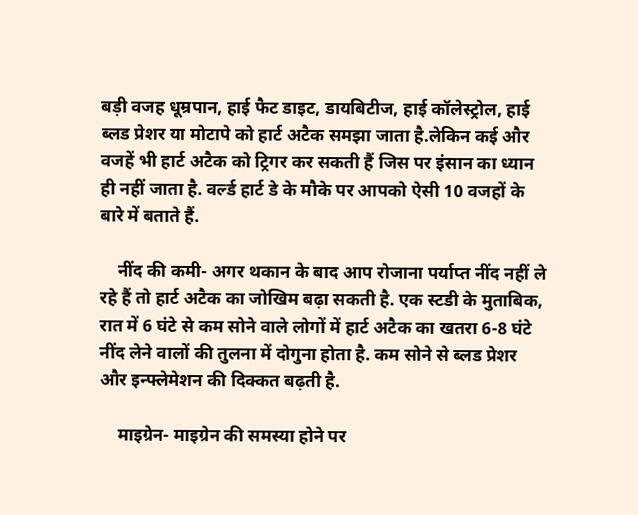बड़ी वजह धूम्रपान, हाई फैट डाइट, डायबिटीज, हाई कॉलेस्ट्रोल, हाई ब्लड प्रेशर या मोटापे को हार्ट अटैक समझा जाता है.लेकिन कई और वजहें भी हार्ट अटैक को ट्रिगर कर सकती हैं जिस पर इंसान का ध्यान ही नहीं जाता है. वर्ल्ड हार्ट डे के मौके पर आपको ऐसी 10 वजहों के बारे में बताते हैं.

    नींद की कमी- अगर थकान के बाद आप रोजाना पर्याप्त नींद नहीं ले रहे हैं तो हार्ट अटैक का जोखिम बढ़ा सकती है. एक स्टडी के मुताबिक, रात में 6 घंटे से कम सोने वाले लोगों में हार्ट अटैक का खतरा 6-8 घंटे नींद लेने वालों की तुलना में दोगुना होता है. कम सोने से ब्लड प्रेशर और इन्फ्लेमेशन की दिक्कत बढ़ती है.

    माइग्रेन- माइग्रेन की समस्या होने पर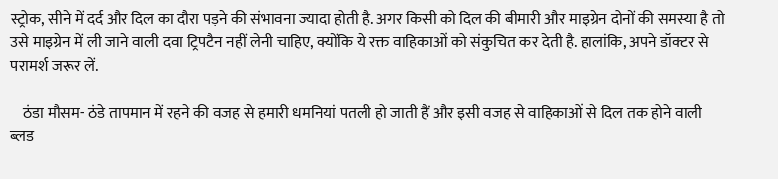स्ट्रोक, सीने में दर्द और दिल का दौरा पड़ने की संभावना ज्यादा होती है. अगर किसी को दिल की बीमारी और माइग्रेन दोनों की समस्या है तो उसे माइग्रेन में ली जाने वाली दवा ट्रिपटैन नहीं लेनी चाहिए, क्योंकि ये रक्त वाहिकाओं को संकुचित कर देती है. हालांकि, अपने डॉक्टर से परामर्श जरूर लें.

    ठंडा मौसम- ठंडे तापमान में रहने की वजह से हमारी धमनियां पतली हो जाती हैं और इसी वजह से वाहिकाओं से दिल तक होने वाली ब्लड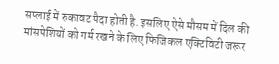सप्लाई में रुकावट पैदा होती है. इसलिए ऐसे मौसम में दिल की मांसपेशियों को गर्म रखने के लिए फिजिकल एक्टिविटी जरूर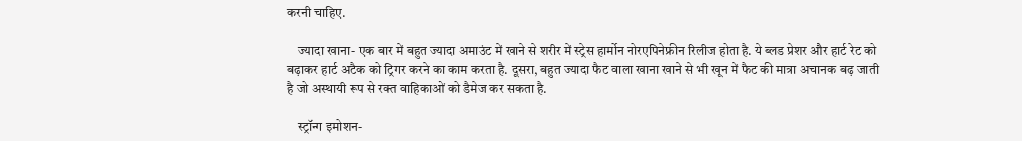करनी चाहिए.

    ज्यादा खाना- एक बार में बहुत ज्यादा अमाउंट में खाने से शरीर में स्ट्रेस हार्मोन नोरएपिनेफ्रीन रिलीज होता है. ये ब्लड प्रेशर और हार्ट रेट को बढ़ाकर हार्ट अटैक को ट्रिगर करने का काम करता है. दूसरा, बहुत ज्यादा फैट वाला खाना खाने से भी खून में फैट की मात्रा अचानक बढ़ जाती है जो अस्थायी रूप से रक्त वाहिकाओं को डैमेज कर सकता है.

    स्ट्रॉन्ग इमोशन-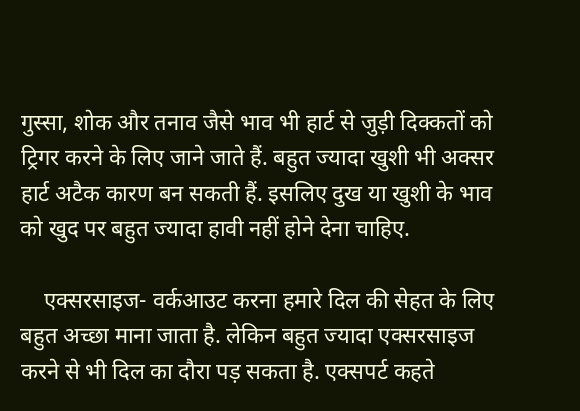गुस्सा, शोक और तनाव जैसे भाव भी हार्ट से जुड़ी दिक्कतों को ट्रिगर करने के लिए जाने जाते हैं. बहुत ज्यादा खुशी भी अक्सर हार्ट अटैक कारण बन सकती हैं. इसलिए दुख या खुशी के भाव को खुद पर बहुत ज्यादा हावी नहीं होने देना चाहिए.

    एक्सरसाइज- वर्कआउट करना हमारे दिल की सेहत के लिए बहुत अच्छा माना जाता है. लेकिन बहुत ज्यादा एक्सरसाइज करने से भी दिल का दौरा पड़ सकता है. एक्सपर्ट कहते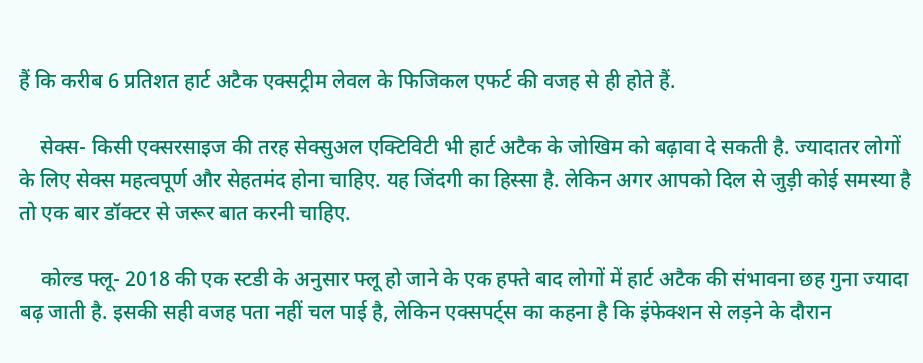हैं कि करीब 6 प्रतिशत हार्ट अटैक एक्सट्रीम लेवल के फिजिकल एफर्ट की वजह से ही होते हैं.

    सेक्स- किसी एक्सरसाइज की तरह सेक्सुअल एक्टिविटी भी हार्ट अटैक के जोखिम को बढ़ावा दे सकती है. ज्यादातर लोगों के लिए सेक्स महत्वपूर्ण और सेहतमंद होना चाहिए. यह जिंदगी का हिस्सा है. लेकिन अगर आपको दिल से जुड़ी कोई समस्या है तो एक बार डॉक्टर से जरूर बात करनी चाहिए.

    कोल्ड फ्लू- 2018 की एक स्टडी के अनुसार फ्लू हो जाने के एक हफ्ते बाद लोगों में हार्ट अटैक की संभावना छह गुना ज्यादा बढ़ जाती है. इसकी सही वजह पता नहीं चल पाई है, लेकिन एक्सपर्ट्स का कहना है कि इंफेक्शन से लड़ने के दौरान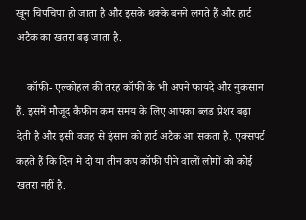खून चिपचिपा हो जाता है और इसके थक्के बनने लगते हैं और हार्ट अटैक का खतरा बढ़ जाता है.

    कॉफी- एल्कोहल की तरह कॉफी के भी अपने फायदे और नुकसान हैं. इसमें मौजूद कैफीन कम समय के लिए आपका ब्लड प्रेशर बढ़ा देती है और इसी वजह से इंसान को हार्ट अटैक आ सकता है. एक्सपर्ट कहते हैं कि दिन मे दो या तीन कप कॉफी पीने वालों लोगों को कोई खतरा नहीं है.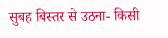सुबह बिस्तर से उठना- किसी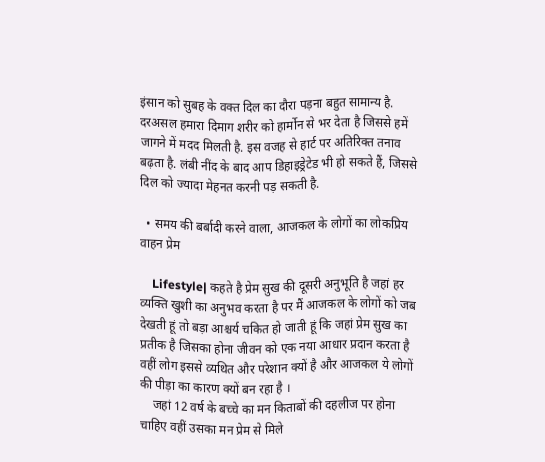इंसान को सुबह के वक्त दिल का दौरा पड़ना बहुत सामान्य है. दरअसल हमारा दिमाग शरीर को हार्मोन से भर देता है जिससे हमें जागने में मदद मिलती है. इस वजह से हार्ट पर अतिरिक्त तनाव बढ़ता है. लंबी नींद के बाद आप डिहाइड्रेटेड भी हो सकते हैं, जिससे दिल को ज्यादा मेहनत करनी पड़ सकती है.

  • समय की बर्बादी करने वाला, आजकल के लोगों का लोकप्रिय वाहन प्रेम

    Lifestyle| कहते है प्रेम सुख की दूसरी अनुभूति है जहां हर व्यक्ति खुशी का अनुभव करता है पर मैं आजकल के लोगों को जब देखती हूं तो बड़ा आश्चर्य चकित हो जाती हूं कि जहां प्रेम सुख का प्रतीक है जिसका होना जीवन को एक नया आधार प्रदान करता है वहीं लोग इससे व्यथित और परेशान क्यों है और आजकल ये लोगों की पीड़ा का कारण क्यों बन रहा है ।
    जहां 12 वर्ष के बच्चे का मन किताबों की दहलीज पर होना चाहिए वहीं उसका मन प्रेम से मिले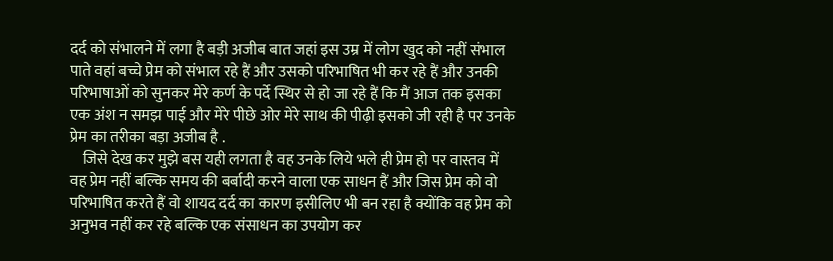दर्द को संभालने में लगा है बड़ी अजीब बात जहां इस उम्र में लोग खुद को नहीं संभाल पाते वहां बच्चे प्रेम को संभाल रहे हैं और उसको परिभाषित भी कर रहे हैं और उनकी परिभाषाओं को सुनकर मेरे कर्ण के पर्दे स्थिर से हो जा रहे हैं कि मैं आज तक इसका एक अंश न समझ पाई और मेरे पीछे ओर मेरे साथ की पीढ़ी इसको जी रही है पर उनके प्रेम का तरीका बड़ा अजीब है .
    जिसे देख कर मुझे बस यही लगता है वह उनके लिये भले ही प्रेम हो पर वास्तव में वह प्रेम नहीं बल्कि समय की बर्बादी करने वाला एक साधन हैं और जिस प्रेम को वो परिभाषित करते हैं वो शायद दर्द का कारण इसीलिए भी बन रहा है क्योंकि वह प्रेम को अनुभव नहीं कर रहे बल्कि एक संसाधन का उपयोग कर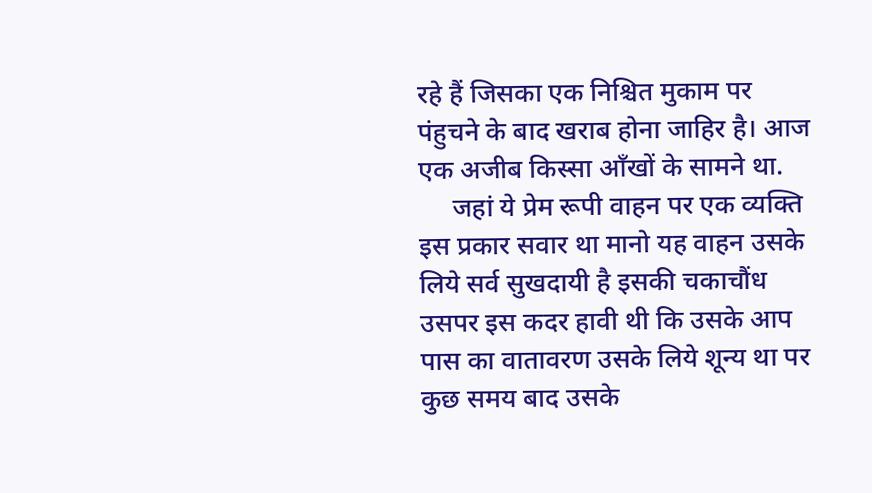रहे हैं जिसका एक निश्चित मुकाम पर पंहुचने के बाद खराब होना जाहिर है। आज एक अजीब किस्सा आँखों के सामने था.
     जहां ये प्रेम रूपी वाहन पर एक व्यक्ति इस प्रकार सवार था मानो यह वाहन उसके लिये सर्व सुखदायी है इसकी चकाचौंध उसपर इस कदर हावी थी कि उसके आप पास का वातावरण उसके लिये शून्य था पर कुछ समय बाद उसके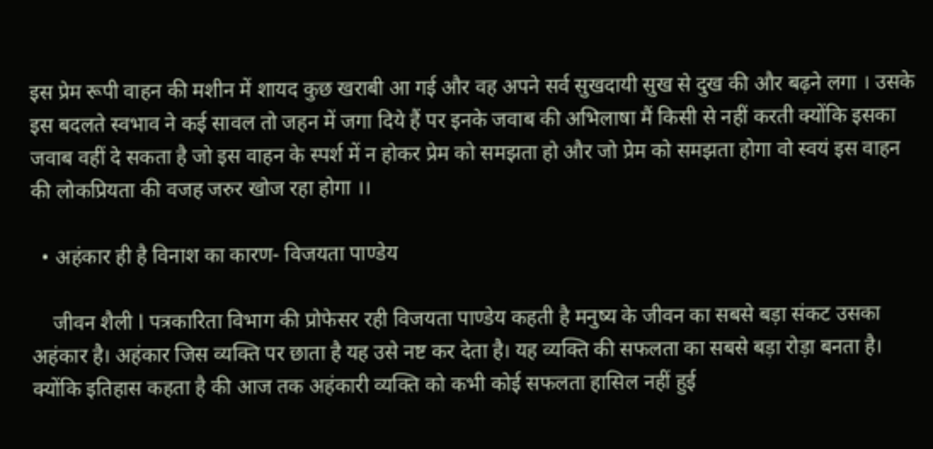इस प्रेम रूपी वाहन की मशीन में शायद कुछ खराबी आ गई और वह अपने सर्व सुखदायी सुख से दुख की और बढ़ने लगा । उसके इस बदलते स्वभाव ने कई सावल तो जहन में जगा दिये हैं पर इनके जवाब की अभिलाषा मैं किसी से नहीं करती क्योंकि इसका जवाब वहीं दे सकता है जो इस वाहन के स्पर्श में न होकर प्रेम को समझता हो और जो प्रेम को समझता होगा वो स्वयं इस वाहन की लोकप्रियता की वजह जरुर खोज रहा होगा ।।

  • अहंकार ही है विनाश का कारण- विजयता पाण्डेय

    जीवन शैली l पत्रकारिता विभाग की प्रोफेसर रही विजयता पाण्डेय कहती है मनुष्य के जीवन का सबसे बड़ा संकट उसका अहंकार है। अहंकार जिस व्यक्ति पर छाता है यह उसे नष्ट कर देता है। यह व्यक्ति की सफलता का सबसे बड़ा रोड़ा बनता है। क्योंकि इतिहास कहता है की आज तक अहंकारी व्यक्ति को कभी कोई सफलता हासिल नहीं हुई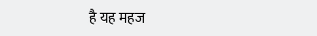है यह महज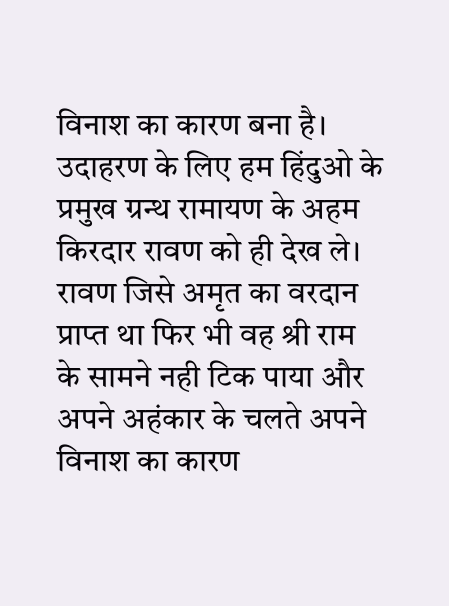विनाश का कारण बना है। उदाहरण के लिए हम हिंदुओ के प्रमुख ग्रन्थ रामायण के अहम किरदार रावण को ही देख ले। रावण जिसे अमृत का वरदान प्राप्त था फिर भी वह श्री राम के सामने नही टिक पाया और अपने अहंकार के चलते अपने विनाश का कारण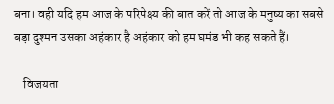बना। वही यदि हम आज के परिपेक्ष्य की बात करें तो आज के मनुष्य का सबसे बड़ा दुश्मन उसका अहंकार है अहंकार को हम घमंड भी कह सकते हैं।

    विजयता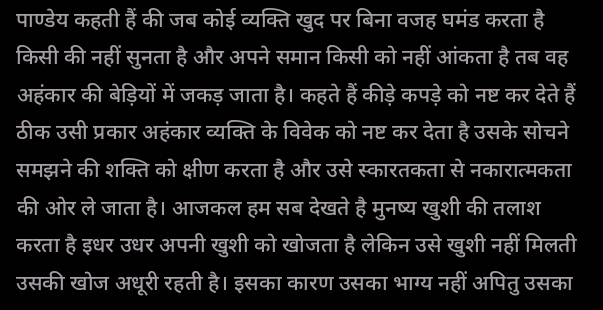पाण्डेय कहती हैं की जब कोई व्यक्ति खुद पर बिना वजह घमंड करता है किसी की नहीं सुनता है और अपने समान किसी को नहीं आंकता है तब वह अहंकार की बेड़ियों में जकड़ जाता है। कहते हैं कीड़े कपड़े को नष्ट कर देते हैं ठीक उसी प्रकार अहंकार व्यक्ति के विवेक को नष्ट कर देता है उसके सोचने समझने की शक्ति को क्षीण करता है और उसे स्कारतकता से नकारात्मकता की ओर ले जाता है। आजकल हम सब देखते है मुनष्य खुशी की तलाश करता है इधर उधर अपनी खुशी को खोजता है लेकिन उसे खुशी नहीं मिलती उसकी खोज अधूरी रहती है। इसका कारण उसका भाग्य नहीं अपितु उसका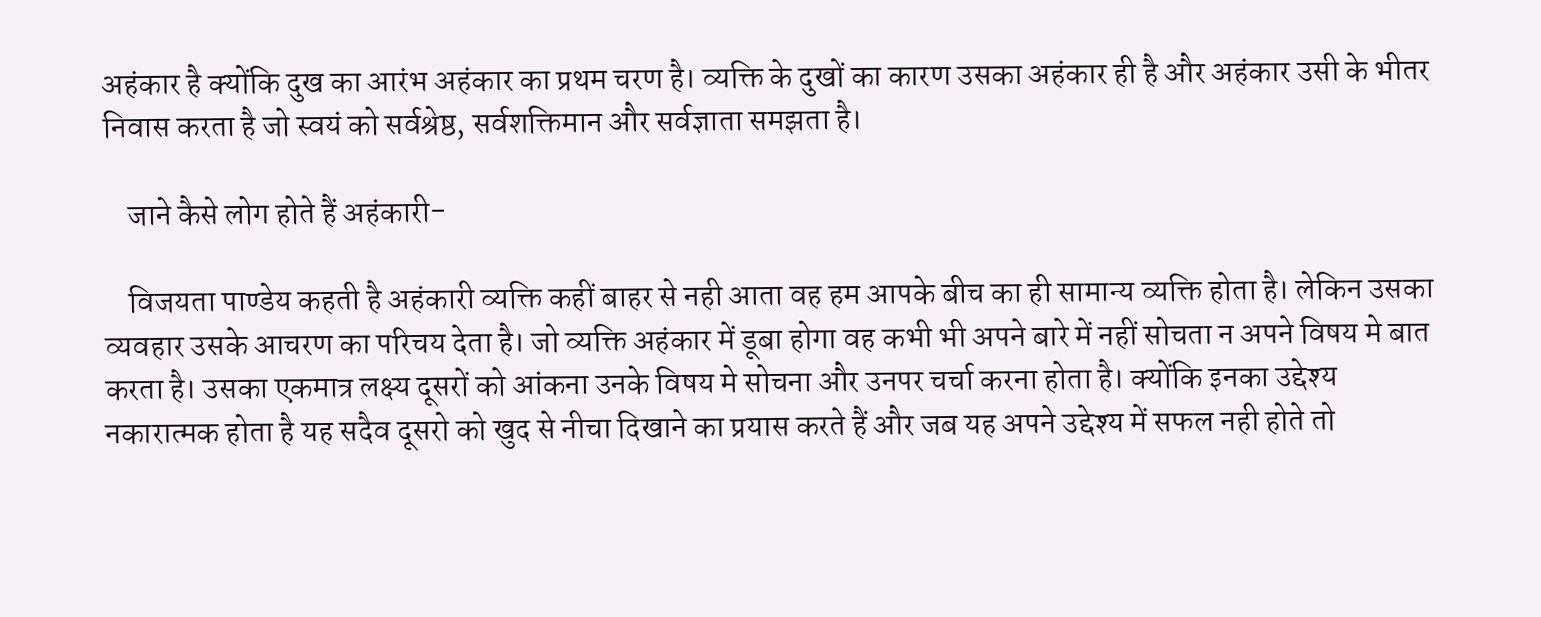अहंकार है क्योंकि दुख का आरंभ अहंकार का प्रथम चरण है। व्यक्ति के दुखों का कारण उसका अहंकार ही है और अहंकार उसी के भीतर निवास करता है जो स्वयं को सर्वश्रेष्ठ, सर्वशक्तिमान और सर्वज्ञाता समझता है।

    जाने कैसे लोग होते हैं अहंकारी-

    विजयता पाण्डेय कहती है अहंकारी व्यक्ति कहीं बाहर से नही आता वह हम आपके बीच का ही सामान्य व्यक्ति होता है। लेकिन उसका व्यवहार उसके आचरण का परिचय देता है। जो व्यक्ति अहंकार में डूबा होगा वह कभी भी अपने बारे में नहीं सोचता न अपने विषय मे बात करता है। उसका एकमात्र लक्ष्य दूसरों को आंकना उनके विषय मे सोचना और उनपर चर्चा करना होता है। क्योंकि इनका उद्देश्य नकारात्मक होता है यह सदैव दूसरो को खुद से नीचा दिखाने का प्रयास करते हैं और जब यह अपने उद्देश्य में सफल नही होते तो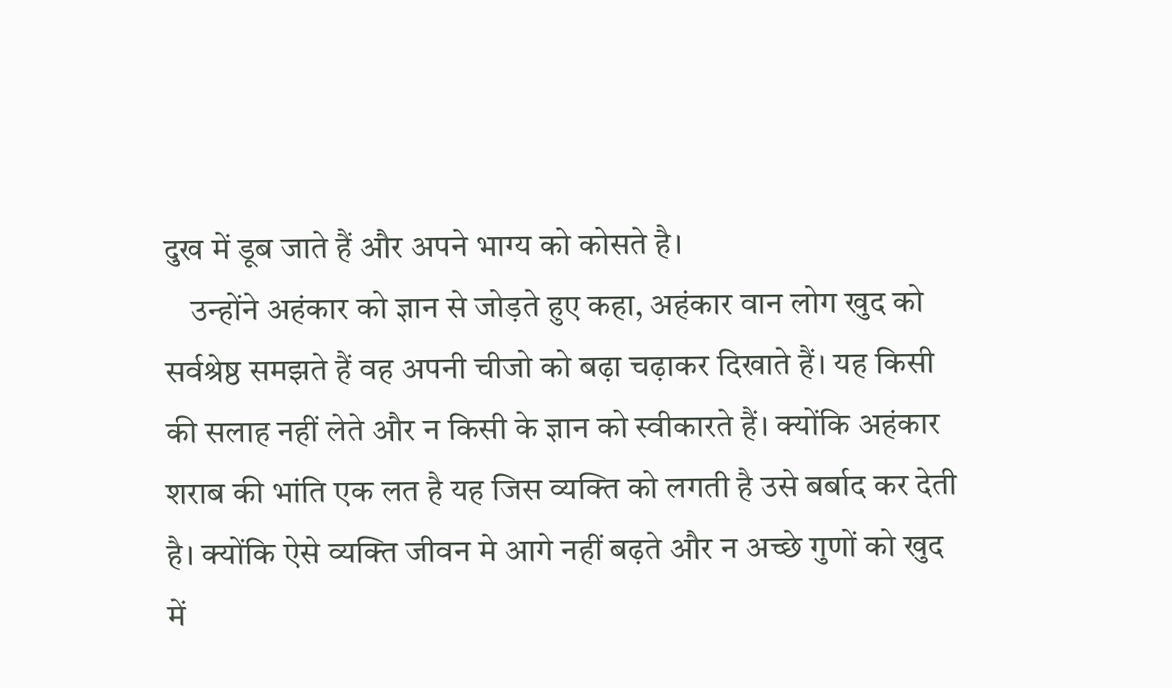दुख में डूब जाते हैं और अपने भाग्य को कोसते है।
    उन्होंने अहंकार को ज्ञान से जोड़ते हुए कहा, अहंकार वान लोग खुद को सर्वश्रेष्ठ समझते हैं वह अपनी चीजो को बढ़ा चढ़ाकर दिखाते हैं। यह किसी की सलाह नहीं लेते और न किसी के ज्ञान को स्वीकारते हैं। क्योंकि अहंकार शराब की भांति एक लत है यह जिस व्यक्ति को लगती है उसे बर्बाद कर देती है। क्योंकि ऐसे व्यक्ति जीवन मे आगे नहीं बढ़ते और न अच्छे गुणों को खुद में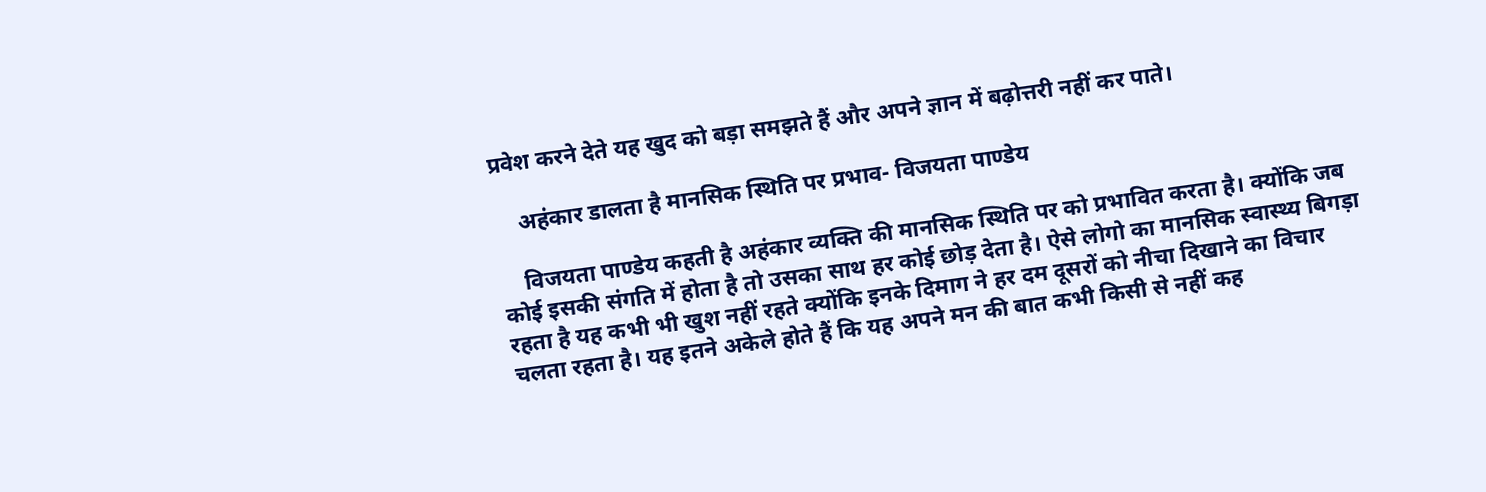प्रवेश करने देते यह खुद को बड़ा समझते हैं और अपने ज्ञान में बढ़ोत्तरी नहीं कर पाते।

    अहंकार डालता है मानसिक स्थिति पर प्रभाव- विजयता पाण्डेय

    विजयता पाण्डेय कहती है अहंकार व्यक्ति की मानसिक स्थिति पर को प्रभावित करता है। क्योंकि जब कोई इसकी संगति में होता है तो उसका साथ हर कोई छोड़ देता है। ऐसे लोगो का मानसिक स्वास्थ्य बिगड़ा रहता है यह कभी भी खुश नहीं रहते क्योंकि इनके दिमाग ने हर दम दूसरों को नीचा दिखाने का विचार चलता रहता है। यह इतने अकेले होते हैं कि यह अपने मन की बात कभी किसी से नहीं कह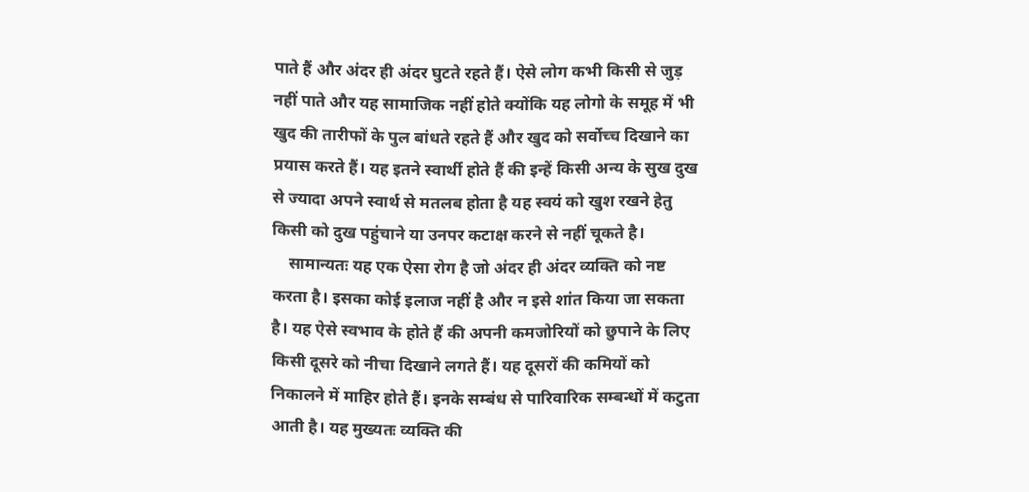पाते हैं और अंदर ही अंदर घुटते रहते हैं। ऐसे लोग कभी किसी से जुड़ नहीं पाते और यह सामाजिक नहीं होते क्योंकि यह लोगो के समूह में भी खुद की तारीफों के पुल बांधते रहते हैं और खुद को सर्वोच्च दिखाने का प्रयास करते हैं। यह इतने स्वार्थी होते हैं की इन्हें किसी अन्य के सुख दुख से ज्यादा अपने स्वार्थ से मतलब होता है यह स्वयं को खुश रखने हेतु किसी को दुख पहुंचाने या उनपर कटाक्ष करने से नहीं चूकते है।
    सामान्यतः यह एक ऐसा रोग है जो अंदर ही अंदर व्यक्ति को नष्ट करता है। इसका कोई इलाज नहीं है और न इसे शांत किया जा सकता है। यह ऐसे स्वभाव के होते हैं की अपनी कमजोरियों को छुपाने के लिए किसी दूसरे को नीचा दिखाने लगते हैं। यह दूसरों की कमियों को निकालने में माहिर होते हैं। इनके सम्बंध से पारिवारिक सम्बन्धों में कटुता आती है। यह मुख्यतः व्यक्ति की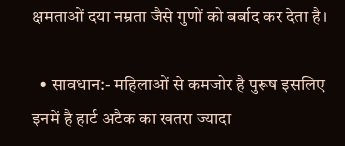क्षमताओं दया नम्रता जैसे गुणों को बर्बाद कर देता है।

  • सावधान:- महिलाओं से कमजोर है पुरूष इसलिए इनमें है हार्ट अटैक का खतरा ज्यादा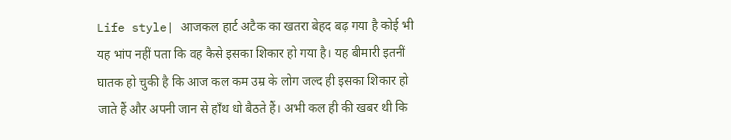Life style| आजकल हार्ट अटैक का खतरा बेहद बढ़ गया है कोई भी यह भांप नहीं पता कि वह कैसे इसका शिकार हो गया है। यह बीमारी इतनीं घातक हो चुकी है कि आज कल कम उम्र के लोग जल्द ही इसका शिकार हो जाते हैं और अपनी जान से हाँथ धो बैठते हैं। अभी कल ही की खबर थी कि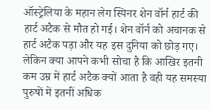ऑस्ट्रेलिया के महान लेग स्पिनर शेन वॉर्न हार्ट की हार्ट अटैक से मौत हो गई। शेन वॉर्न को अचानक से हार्ट अटैक पड़ा और यह इस दुनिया को छोड़ गए। लेकिन क्या आपने कभी सोचा है कि आखिर इतनी कम उम्र में हार्ट अटैक क्यों आता है वही यह समस्या पुरुषों में इतनीं अधिक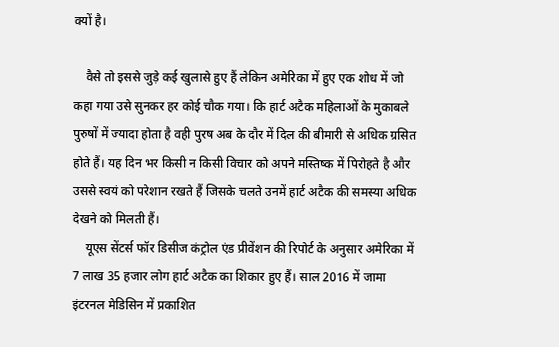क्यों है।

    वैसे तो इससे जुड़े कई खुलासे हुए हैं लेकिन अमेरिका में हुए एक शोध में जो कहा गया उसे सुनकर हर कोई चौक गया। कि हार्ट अटैक महिलाओं के मुकाबले पुरुषों में ज्यादा होता है वही पुरष अब के दौर में दिल की बीमारी से अधिक ग्रसित होते हैं। यह दिन भर किसी न किसी विचार को अपने मस्तिष्क में पिरोहते है और उससे स्वयं को परेशान रखते हैं जिसके चलते उनमें हार्ट अटैक की समस्या अधिक देखने को मिलती हैं।
    यूएस सेंटर्स फॉर डिसीज कंट्रोल एंड प्रीवेंशन की रिपोर्ट के अनुसार अमेरिका में 7 लाख 35 हजार लोग हार्ट अटैक का शिकार हुए हैं। साल 2016 में जामा इंटरनल मेडिसिन में प्रकाशित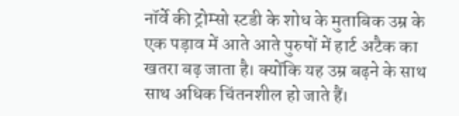नॉर्वे की ट्रोम्सो स्टडी के शोध के मुताबिक उम्र के एक पड़ाव में आते आते पुरुषों में हार्ट अटैक का खतरा बढ़ जाता है। क्योंकि यह उम्र बढ़ने के साथ साथ अधिक चिंतनशील हो जाते हैं।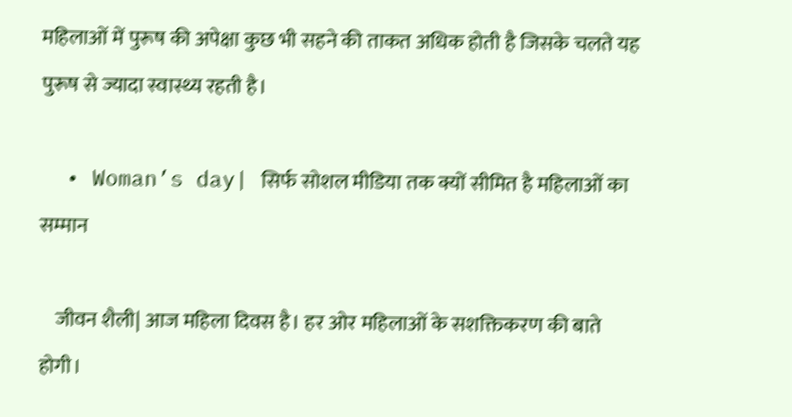महिलाओं में पुरूष की अपेक्षा कुछ भी सहने की ताकत अधिक होती है जिसके चलते यह पुरूष से ज्यादा स्वास्थ्य रहती है।

  • Woman’s day| सिर्फ सोशल मीडिया तक क्यों सीमित है महिलाओं का सम्मान

    जीवन शैली| आज महिला दिवस है। हर ओर महिलाओं के सशक्तिकरण की बाते होगी।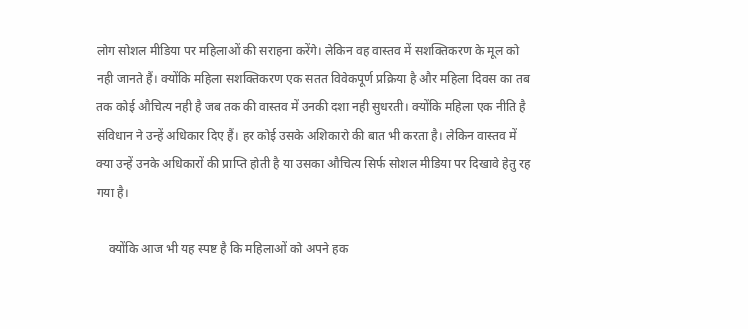लोग सोशल मीडिया पर महिलाओं की सराहना करेंगे। लेकिन वह वास्तव में सशक्तिकरण के मूल को नही जानते हैं। क्योंकि महिला सशक्तिकरण एक सतत विवेकपूर्ण प्रक्रिया है और महिला दिवस का तब तक कोई औचित्य नही है जब तक की वास्तव में उनकी दशा नही सुधरती। क्योंकि महिला एक नीति है संविधान ने उन्हें अधिकार दिए हैं। हर कोई उसके अशिकारो की बात भी करता है। लेकिन वास्तव में क्या उन्हें उनके अधिकारों की प्राप्ति होती है या उसका औचित्य सिर्फ सोशल मीडिया पर दिखावे हेतु रह गया है।

    क्योंकि आज भी यह स्पष्ट है कि महिलाओं को अपने हक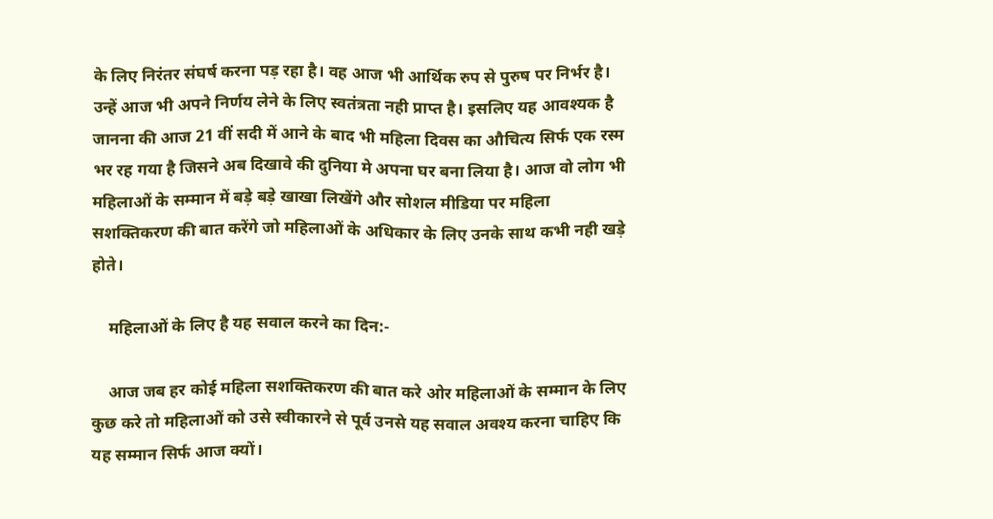के लिए निरंतर संघर्ष करना पड़ रहा है। वह आज भी आर्थिक रुप से पुरुष पर निर्भर है। उन्हें आज भी अपने निर्णय लेने के लिए स्वतंत्रता नही प्राप्त है। इसलिए यह आवश्यक है जानना की आज 21 वीं सदी में आने के बाद भी महिला दिवस का औचित्य सिर्फ एक रस्म भर रह गया है जिसने अब दिखावे की दुनिया मे अपना घर बना लिया है। आज वो लोग भी महिलाओं के सम्मान में बड़े बड़े खाखा लिखेंगे और सोशल मीडिया पर महिला सशक्तिकरण की बात करेंगे जो महिलाओं के अधिकार के लिए उनके साथ कभी नही खड़े होते।

    महिलाओं के लिए है यह सवाल करने का दिन:-

    आज जब हर कोई महिला सशक्तिकरण की बात करे ओर महिलाओं के सम्मान के लिए कुछ करे तो महिलाओं को उसे स्वीकारने से पूर्व उनसे यह सवाल अवश्य करना चाहिए कि यह सम्मान सिर्फ आज क्यों।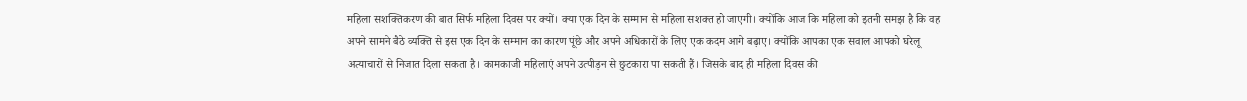महिला सशक्तिकरण की बात सिर्फ महिला दिवस पर क्यों। क्या एक दिन के सम्मान से महिला सशक्त हो जाएगी। क्योंकि आज कि महिला को इतनी समझ है कि वह अपने सामने बैठे व्यक्ति से इस एक दिन के सम्मान का कारण पूंछे और अपने अधिकारों के लिए एक कदम आगे बढ़ाए। क्योंकि आपका एक सवाल आपको घरेलू अत्याचारों से निजात दिला सकता है। कामकाजी महिलाएं अपने उत्पीड़न से छुटकारा पा सकती हैं। जिसके बाद ही महिला दिवस की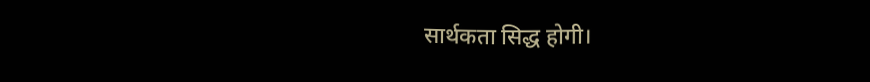सार्थकता सिद्ध होगी।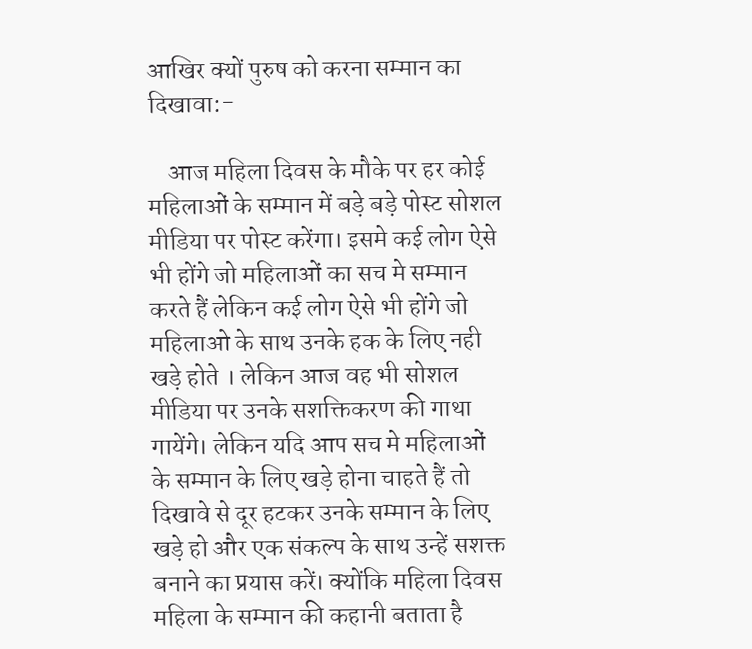आखिर क्यों पुरुष को करना सम्मान का दिखावा:-

    आज महिला दिवस के मौके पर हर कोई महिलाओं के सम्मान में बड़े बड़े पोस्ट सोशल मीडिया पर पोस्ट करेंगा। इसमे कई लोग ऐसे भी होंगे जो महिलाओं का सच मे सम्मान करते हैं लेकिन कई लोग ऐसे भी होंगे जो महिलाओ के साथ उनके हक के लिए नही खड़े होते । लेकिन आज वह भी सोशल मीडिया पर उनके सशक्तिकरण की गाथा गायेंगे। लेकिन यदि आप सच मे महिलाओं के सम्मान के लिए खड़े होना चाहते हैं तो दिखावे से दूर हटकर उनके सम्मान के लिए खड़े हो और एक संकल्प के साथ उन्हें सशक्त बनाने का प्रयास करें। क्योंकि महिला दिवस महिला के सम्मान की कहानी बताता है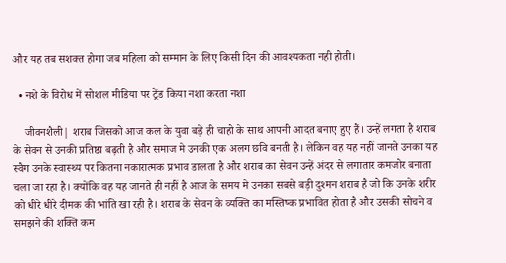और यह तब सशक्त होगा जब महिला को सम्मान के लिए किसी दिन की आवश्यकता नही होती।

  • नशे के विरोध में सोशल मीडिया पर ट्रेंड किया नशा करता नशा

    जीवनशैली| शराब जिसको आज कल के युवा बड़े ही चाहो के साथ आपनी आदत बनाए हुए हैं। उन्हें लगता है शराब के सेवन से उनकी प्रतिष्ठा बढ़ती है और समाज मे उनकी एक अलग छवि बनती है। लेकिन वह यह नहीं जानते उनका यह स्वैग उनके स्वास्थ्य पर कितना नकारात्मक प्रभाव डालता है और शराब का सेवन उन्हें अंदर से लगातार कमजोर बनाता चला जा रहा है। क्योंकि वह यह जानते ही नहीं है आज के समय मे उनका सबसे बड़ी दुश्मन शराब है जो कि उनके शरीर को धीरे धीरे दीमक की भांति खा रही है। शराब के सेवन के व्यक्ति का मस्तिष्क प्रभावित होता है और उसकी सोचने व समझने की शक्ति कम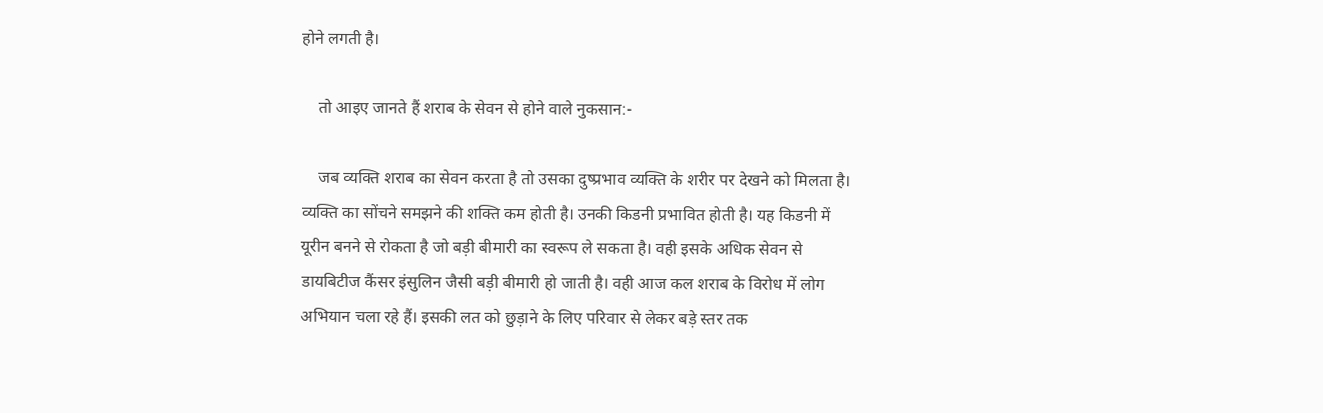होने लगती है।

    तो आइए जानते हैं शराब के सेवन से होने वाले नुकसान:-

    जब व्यक्ति शराब का सेवन करता है तो उसका दुष्प्रभाव व्यक्ति के शरीर पर देखने को मिलता है। व्यक्ति का सोंचने समझने की शक्ति कम होती है। उनकी किडनी प्रभावित होती है। यह किडनी में यूरीन बनने से रोकता है जो बड़ी बीमारी का स्वरूप ले सकता है। वही इसके अधिक सेवन से डायबिटीज कैंसर इंसुलिन जैसी बड़ी बीमारी हो जाती है। वही आज कल शराब के विरोध में लोग अभियान चला रहे हैं। इसकी लत को छुड़ाने के लिए परिवार से लेकर बड़े स्तर तक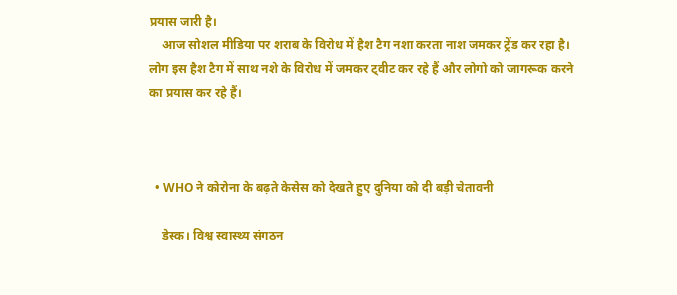प्रयास जारी है।
    आज सोशल मीडिया पर शराब के विरोध में हैश टैग नशा करता नाश जमकर ट्रेंड कर रहा है। लोग इस हैश टैग में साथ नशे के विरोध में जमकर ट्वीट कर रहे हैं और लोगो को जागरूक करने का प्रयास कर रहे हैं।



  • WHO ने कोरोना के बढ़ते केसेस को देखते हुए दुनिया को दी बड़ी चेतावनी

    डेस्क। विश्व स्वास्थ्य संगठन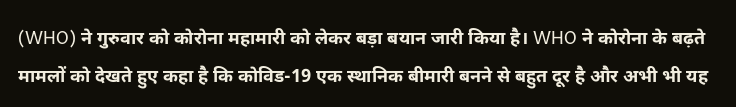(WHO) ने गुरुवार को कोरोना महामारी को लेकर बड़ा बयान जारी किया है। WHO ने कोरोना के बढ़ते मामलों को देखते हुए कहा है कि कोविड-19 एक स्थानिक बीमारी बनने से बहुत दूर है और अभी भी यह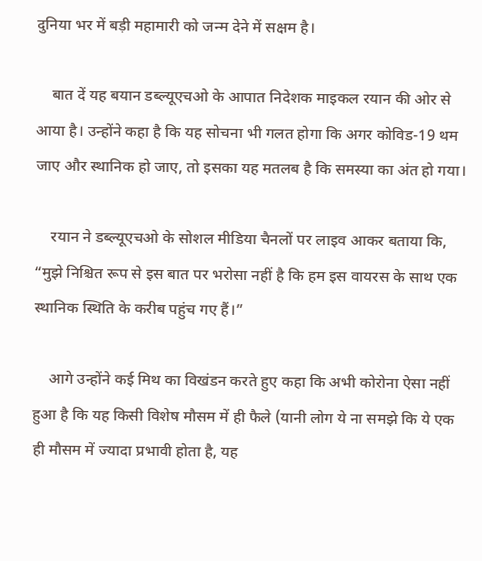दुनिया भर में बड़ी महामारी को जन्म देने में सक्षम है।

    बात दें यह बयान डब्ल्यूएचओ के आपात निदेशक माइकल रयान की ओर से आया है। उन्होंने कहा है कि यह सोचना भी गलत होगा कि अगर कोविड-19 थम जाए और स्थानिक हो जाए, तो इसका यह मतलब है कि समस्या का अंत हो गया।

    रयान ने डब्ल्यूएचओ के सोशल मीडिया चैनलों पर लाइव आकर बताया कि, “मुझे निश्चित रूप से इस बात पर भरोसा नहीं है कि हम इस वायरस के साथ एक स्थानिक स्थिति के करीब पहुंच गए हैं।”

    आगे उन्होंने कई मिथ का विखंडन करते हुए कहा कि अभी कोरोना ऐसा नहीं हुआ है कि यह किसी विशेष मौसम में ही फैले (यानी लोग ये ना समझे कि ये एक ही मौसम में ज्यादा प्रभावी होता है, यह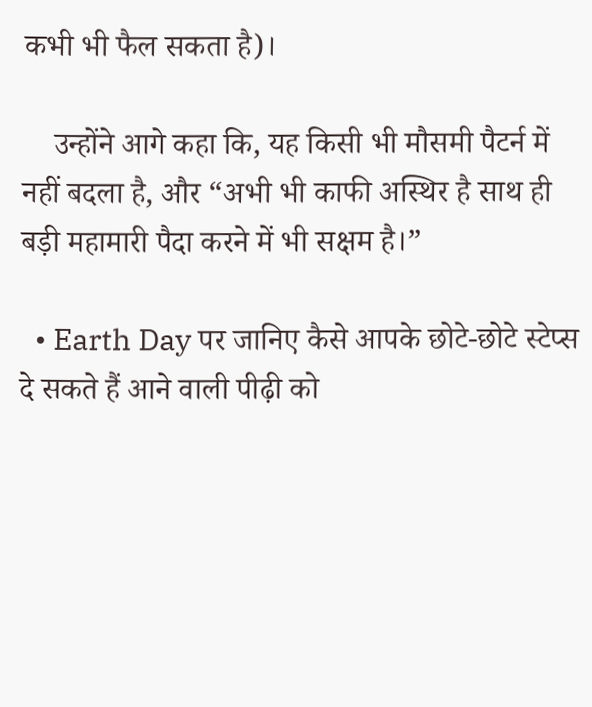कभी भी फैल सकता है)।

    उन्होंने आगे कहा कि, यह किसी भी मौसमी पैटर्न में नहीं बदला है, और “अभी भी काफी अस्थिर है साथ ही बड़ी महामारी पैदा करने में भी सक्षम है।”

  • Earth Day पर जानिए कैसे आपके छोटे-छोटे स्टेप्स दे सकते हैं आने वाली पीढ़ी को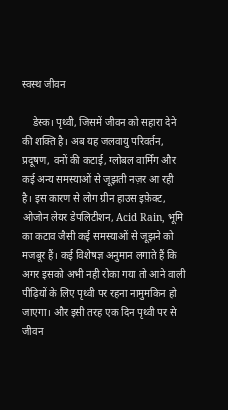स्वस्थ जीवन

    डेस्क। पृथ्वी, जिसमें जीवन को सहारा देने की शक्ति है। अब यह जलवायु परिवर्तन, प्रदूषण, वनों की कटाई, ग्लोबल वार्मिंग और कई अन्य समस्याओं से जूझती नज़र आ रही है। इस कारण से लोग ग्रीन हाउस इफ़ेक्ट, ओजोन लेयर डेपलिटीशन, Acid Rain, भूमि का कटाव जैसी कई समस्याओं से जूझने को मजबूर हैं। कई विशेषज्ञ अनुमान लगाते हैं कि अगर इसको अभी नही रोका गया तो आने वाली पीढ़ियों के लिए पृथ्वी पर रहना नामुमकिन हो जाएगा। और इसी तरह एक दिन पृथ्वी पर से जीवन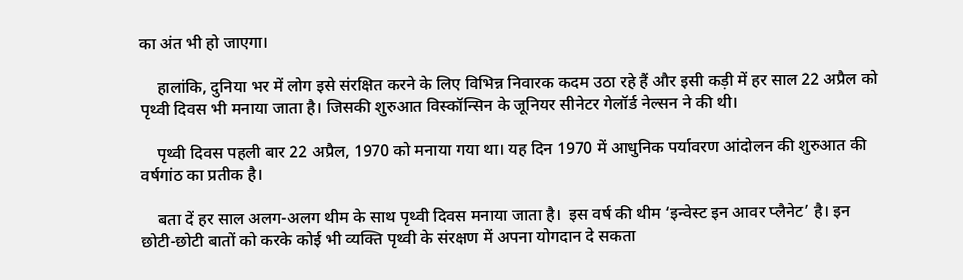का अंत भी हो जाएगा।

    हालांकि, दुनिया भर में लोग इसे संरक्षित करने के लिए विभिन्न निवारक कदम उठा रहे हैं और इसी कड़ी में हर साल 22 अप्रैल को पृथ्वी दिवस भी मनाया जाता है। जिसकी शुरुआत विस्कॉन्सिन के जूनियर सीनेटर गेलॉर्ड नेल्सन ने की थी।

    पृथ्वी दिवस पहली बार 22 अप्रैल, 1970 को मनाया गया था। यह दिन 1970 में आधुनिक पर्यावरण आंदोलन की शुरुआत की वर्षगांठ का प्रतीक है।

    बता दें हर साल अलग-अलग थीम के साथ पृथ्वी दिवस मनाया जाता है।  इस वर्ष की थीम ‘इन्वेस्ट इन आवर प्लैनेट’ है। इन छोटी-छोटी बातों को करके कोई भी व्यक्ति पृथ्वी के संरक्षण में अपना योगदान दे सकता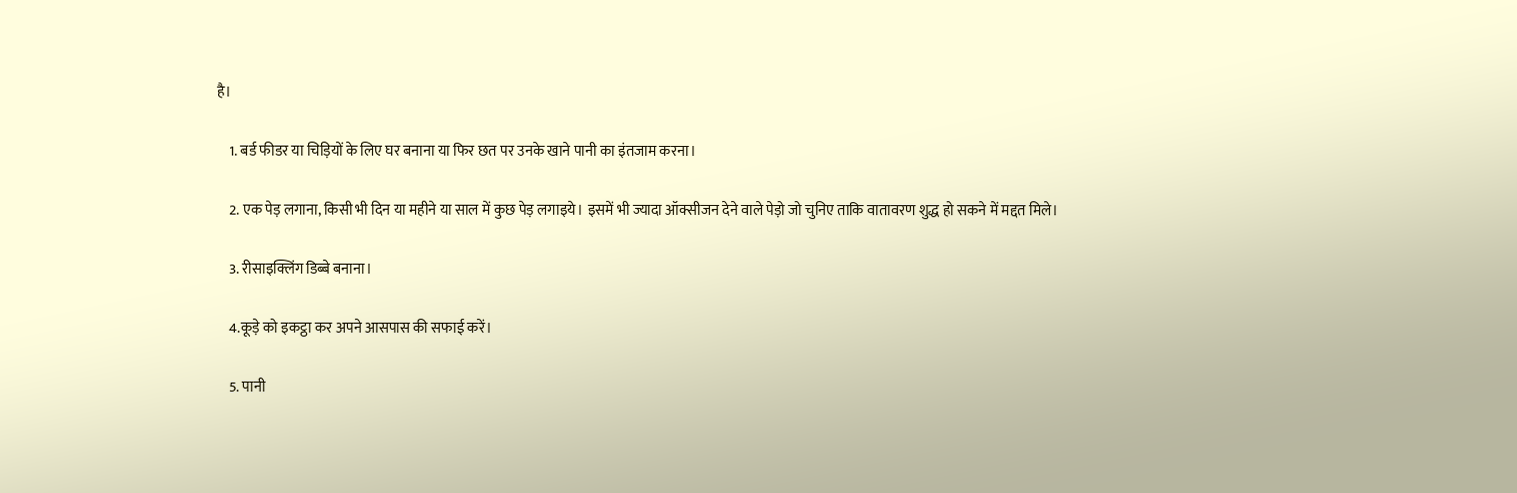है।

    1. बर्ड फीडर या चिड़ियों के लिए घर बनाना या फिर छत पर उनके खाने पानी का इंतजाम करना।

    2. एक पेड़ लगाना, किसी भी दिन या महीने या साल में कुछ पेड़ लगाइये। इसमें भी ज्यादा ऑक्सीजन देने वाले पेड़ो जो चुनिए ताकि वातावरण शुद्ध हो सकने में मद्दत मिले।

    3. रीसाइक्लिंग डिब्बे बनाना।

    4.कूड़े को इकट्ठा कर अपने आसपास की सफाई करें।

    5. पानी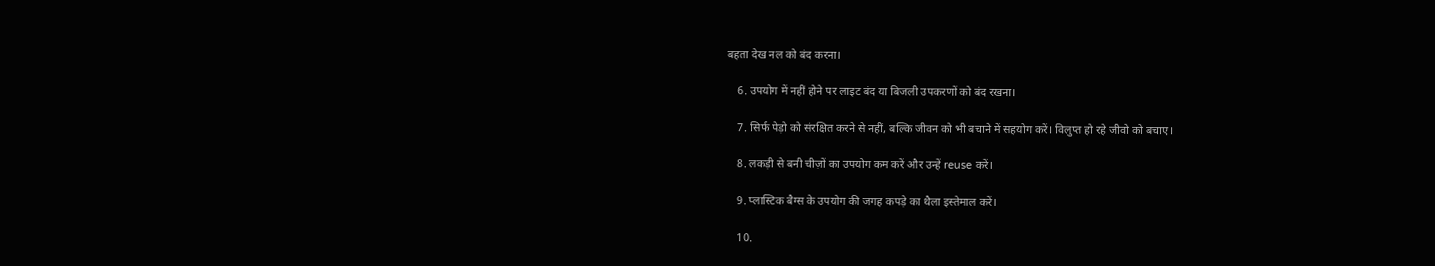बहता देख नल को बंद करना।

    6. उपयोग में नहीं होने पर लाइट बंद या बिजली उपकरणों को बंद रखना।

    7. सिर्फ पेड़ो को संरक्षित करने से नहीं, बल्कि जीवन को भी बचाने में सहयोग करें। विलुप्त हो रहे जीवो को बचाए।

    8. लकड़ी से बनी चीज़ों का उपयोग कम करें और उन्हें reuse करें।

    9. प्लास्टिक बैग्स के उपयोग की जगह कपड़े का थैला इस्तेमाल करें।

    10.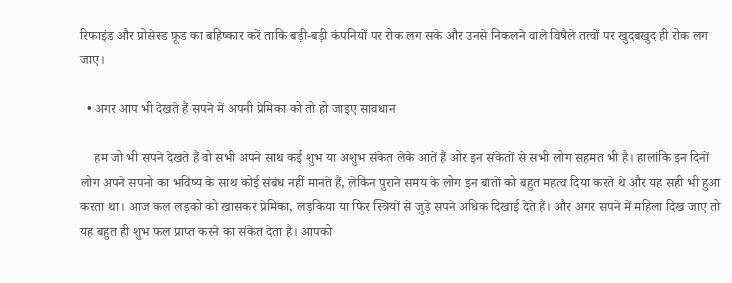रिफाइंड और प्रोसेस्ड फ़ूड का बहिष्कार करें ताकि बड़ी-बड़ी कंपनियों पर रोक लग सके और उनसे निकलने वाले विषैले तत्वों पर खुदबखुद ही रोक लग जाए।

  • अगर आप भी देखते हैं सपने में अपनी प्रेमिका को तो हो जाइए सावधान

    हम जो भी सपने देखते हैं वो सभी अपने साथ कई शुभ या अशुभ संकेत लेके आतें हैं ओर इन संकेतों से सभी लोग सहमत भी है। हालांकि इन दिनों लोग अपने सपनो का भविष्य के साथ कोई संबंध नहीं मानते हैं, लेकिन पुराने समय के लोग इन बातों को बहुत महत्व दिया करते थे और यह सही भी हुआ करता था। आज कल लड़को को खासकर प्रेमिका, लड़किया या फिर स्त्रियों से जुड़े सपने अधिक दिखाई देते हैं। और अगर सपने में महिला दिख जाए तो यह बहुत ही शुभ फल प्राप्त करने का संकेत देता है। आपको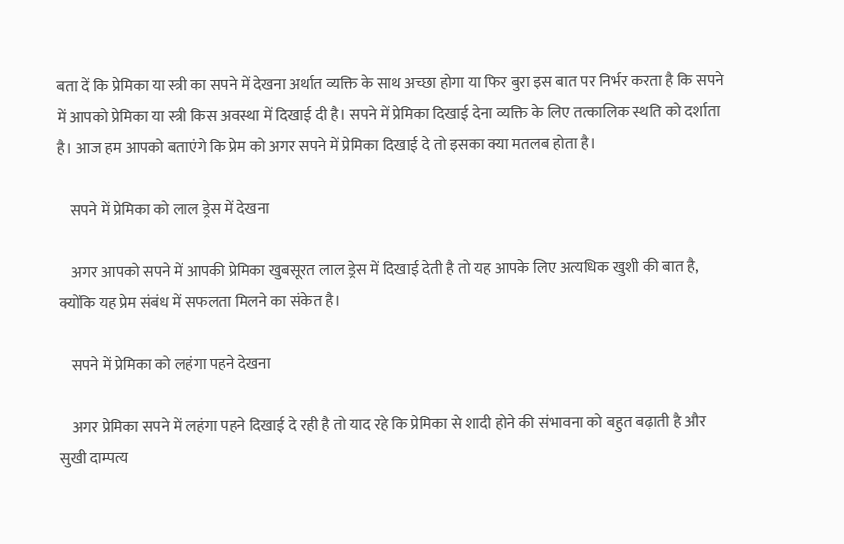बता दें कि प्रेमिका या स्त्री का सपने में देखना अर्थात व्यक्ति के साथ अच्छा होगा या फिर बुरा इस बात पर निर्भर करता है कि सपने में आपको प्रेमिका या स्त्री किस अवस्था में दिखाई दी है। सपने में प्रेमिका दिखाई देना व्यक्ति के लिए तत्कालिक स्थति को दर्शाता है। आज हम आपको बताएंगे कि प्रेम को अगर सपने में प्रेमिका दिखाई दे तो इसका क्या मतलब होता है।

    सपने में प्रेमिका को लाल ड्रेस में देखना

    अगर आपको सपने में आपकी प्रेमिका खुबसूरत लाल ड्रेस में दिखाई देती है तो यह आपके लिए अत्यधिक खुशी की बात है, क्योंकि यह प्रेम संबंध में सफलता मिलने का संकेत है।

    सपने में प्रेमिका को लहंगा पहने देखना

    अगर प्रेमिका सपने में लहंगा पहने दिखाई दे रही है तो याद रहे कि प्रेमिका से शादी होने की संभावना को बहुत बढ़ाती है और सुखी दाम्पत्य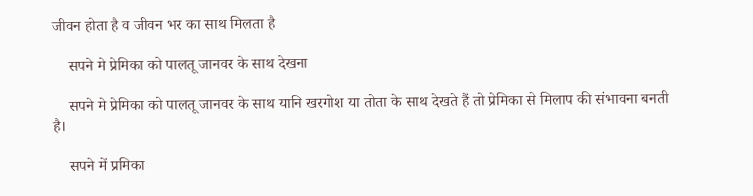जीवन होता है व जीवन भर का साथ मिलता है

    सपने मे प्रेमिका को पालतू जानवर के साथ देखना

    सपने मे प्रेमिका को पालतू जानवर के साथ यानि खरगोश या तोता के साथ देखते हैं तो प्रेमिका से मिलाप की संभावना बनती है।

    सपने में प्रमिका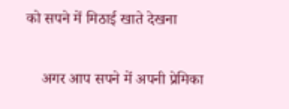को सपने में मिठाई खाते देखना

    अगर आप सपने में अपनी प्रेमिका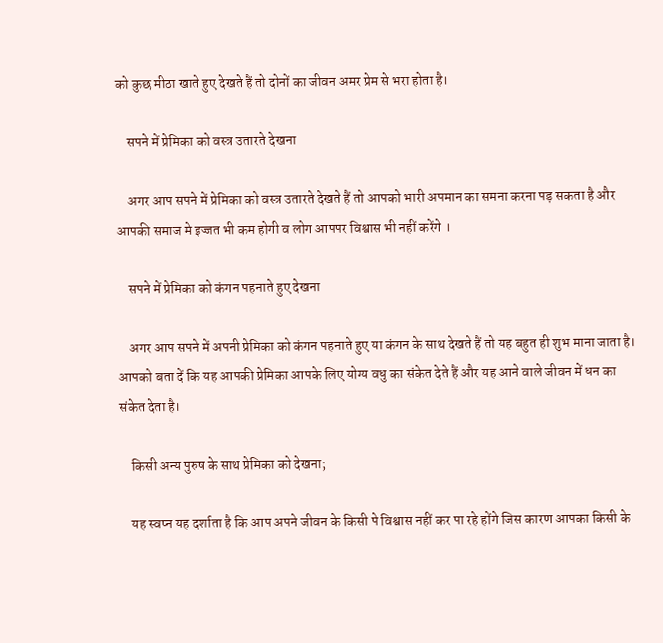को कुछ मीठा खाते हुए देखते हैं तो दोनों का जीवन अमर प्रेम से भरा होता है।

    सपने में प्रेमिका को वस्त्र उतारते देखना

    अगर आप सपने में प्रेमिका को वस्त्र उतारते देखते हैं तो आपको भारी अपमान का समना करना पड़ सकता है और आपकी समाज मे इज्जत भी कम होगी व लोग आपपर विश्वास भी नहीं करेंगे ।

    सपने में प्रेमिका को कंगन पहनाते हुए देखना

    अगर आप सपने में अपनी प्रेमिका को कंगन पहनाते हुए या कंगन के साथ देखते हैं तो यह बहुत ही शुभ माना जाता है। आपको बता दें कि यह आपकी प्रेमिका आपके लिए योग्य वधु का संकेत देते हैं और यह आने वाले जीवन में धन का संकेत देता है।

    किसी अन्य पुरुष के साथ प्रेमिका को देखना;

    यह स्वप्न यह दर्शाता है कि आप अपने जीवन के किसी पे विश्वास नहीं कर पा रहे होंगे जिस कारण आपका किसी के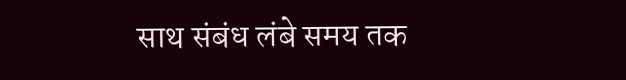साथ संबंध लंबे समय तक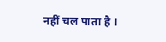नहीं चल पाता है ।